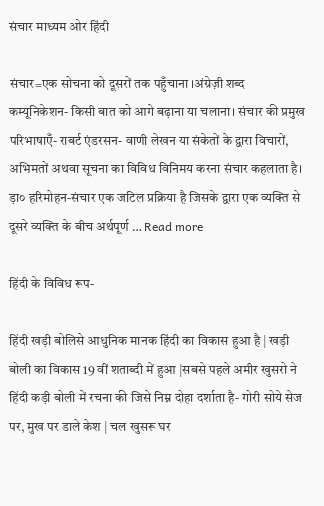संचार माध्यम ओर हिंदी

संचार=एक सोचना को दूसरों तक पहुँचाना ।अंग्रेज़ी शब्द कम्यूनिकेशन- किसी बात को आगे बढ़ाना या चलाना। संचार की प्रमुख परिभाषाएँ- राबर्ट एंडरसन- वाणी लेखन या संकेतों के द्वारा विचारों, अभिमतों अथवा सूचना का विविध विनिमय करना संचार कहलाता है। ड़ा० हरिमोहन-संचार एक जटिल प्रक्रिया है जिसके द्वारा एक व्यक्ति से दूसरे व्यक्ति के बीच अर्थपूर्ण … Read more

हिंदी के विविध रूप-

हिंदी खड़ी बोलिसे आधुनिक मानक हिंदी का विकास हुआ है | खड़ी बोली का विकास 19 वीं शताब्दी में हुआ |सबसे पहले अमीर खुसरो ने हिंदी कड़ी बोली में रचना की जिसे निम्न दोहा दर्शाता है- गोरी सोये सेज पर, मुख पर डाले केश | चल खुसरू घर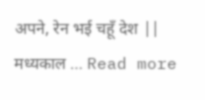अपने, रेन भई चहूँ देश || मध्यकाल … Read more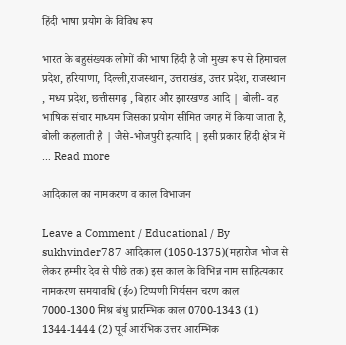हिंदी भाषा प्रयोग के विविध रूप

भारत के बहुसंख्यक लोगों की भाषा हिंदी है जो मुख्य रूप से हिमाचल प्रदेश, हरियाणा, दिल्ली,राजस्थान, उत्तराखंड, उत्तर प्रदेश, राजस्थान , मध्य प्रदेश, छत्तीसगढ़ , बिहार और झारखण्ड आदि | बोली- वह भाषिक संचार माध्यम जिसका प्रयोग सीमित जगह में किया जाता है, बोली कहलाती है | जैसे-भोजपुरी इत्यादि | इसी प्रकार हिंदी क्षेत्र में … Read more

आदिकाल का नामकरण व काल विभाजन

Leave a Comment / Educational / By sukhvinder787 आदिकाल (1050-1375)(महारोज भोज से लेकर हम्मीर देव से पीछे तक) इस काल के विभिन्न नाम साहित्यकार नामकरण समयावधि (ई०) टिप्पणी गिर्यसन चरण काल 7000-1300 मिश्र बंधु प्रारम्भिक काल 0700-1343 (1) 1344-1444 (2) पूर्व आरंभिक उत्तर आरम्भिक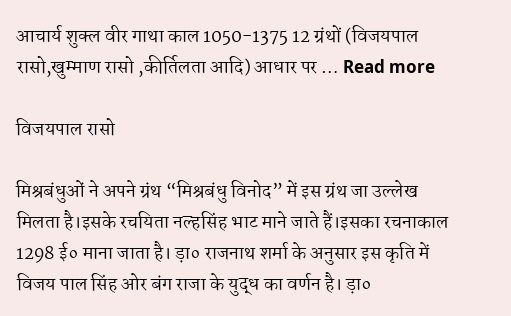आचार्य शुक्ल वीर गाथा काल 1050-1375 12 ग्रंथों (विजयपाल रासो,खुम्माण रासो ,कीर्तिलता आदि) आधार पर … Read more

विजयपाल रासो

मिश्रबंधुओं ने अपने ग्रंथ “मिश्रबंधु विनोद” में इस ग्रंथ जा उल्लेख मिलता है।इसके रचयिता नल्हसिंह भाट माने जाते हैं।इसका रचनाकाल 1298 ई० माना जाता है। ड़ा० राजनाथ शर्मा के अनुसार इस कृति में विजय पाल सिंह ओर बंग राजा के युद्ध का वर्णन है। ड़ा०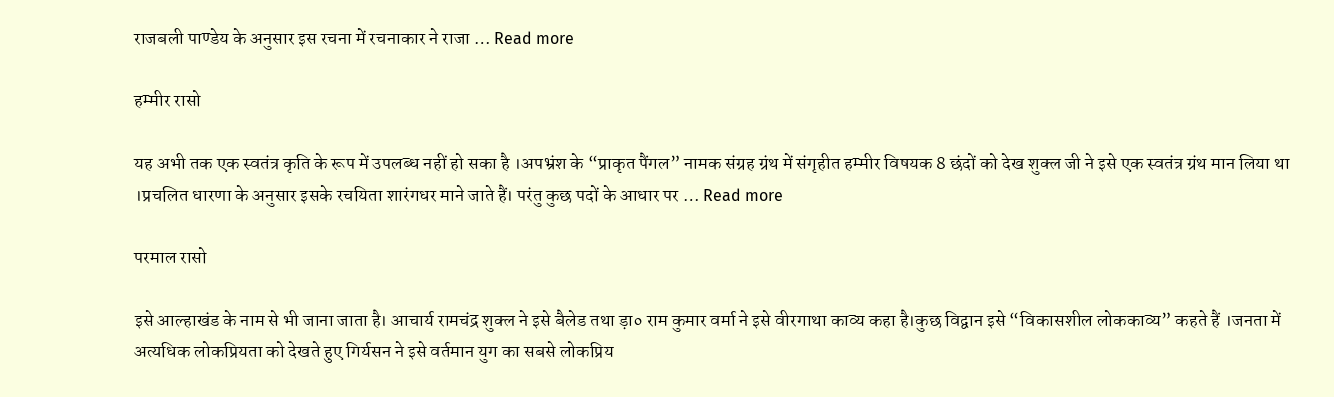राजबली पाण्डेय के अनुसार इस रचना में रचनाकार ने राजा … Read more

हम्मीर रासो

यह अभी तक एक स्वतंत्र कृति के रूप में उपलब्ध नहीं हो सका है ।अपभ्रंश के “प्राकृत पैंगल” नामक संग्रह ग्रंथ में संगृहीत हम्मीर विषयक 8 छंदों को देख शुक्ल जी ने इसे एक स्वतंत्र ग्रंथ मान लिया था ।प्रचलित धारणा के अनुसार इसके रचयिता शारंगधर माने जाते हैं। परंतु कुछ पदों के आधार पर … Read more

परमाल रासो

इसे आल्हाखंड के नाम से भी जाना जाता है। आचार्य रामचंद्र शुक्ल ने इसे बैलेड तथा ड़ा० राम कुमार वर्मा ने इसे वीरगाथा काव्य कहा है।कुछ विद्वान इसे “विकासशील लोककाव्य” कहते हैं ।जनता में अत्यधिक लोकप्रियता को देखते हुए गिर्यसन ने इसे वर्तमान युग का सबसे लोकप्रिय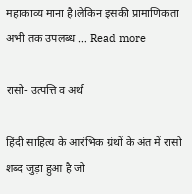महाकाव्य माना है।लेकिन इसकी प्रामाणिकता अभी तक उपलब्ध … Read more

रासो- उत्पत्ति व अर्थ

हिंदी साहित्य के आरंभिक ग्रंथों के अंत में रासो शब्द जुड़ा हुआ है जो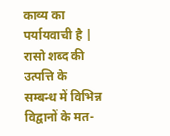काव्य का पर्यायवाची है | रासो शब्द की उत्पत्ति के सम्बन्ध में विभिन्न विद्वानों के मत-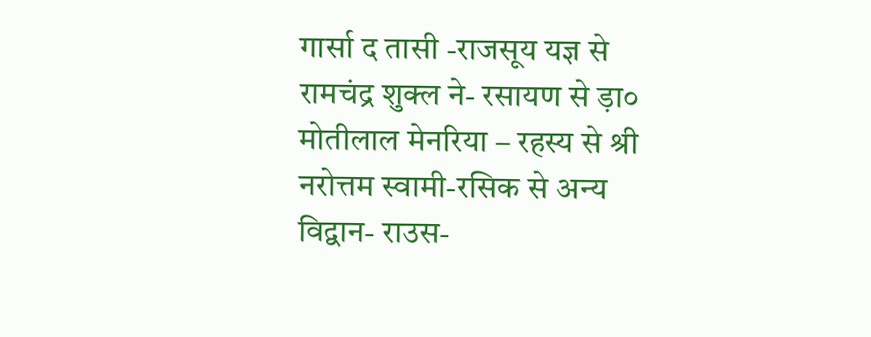गार्सा द तासी -राजसूय यज्ञ से रामचंद्र शुक्ल ने- रसायण से ड़ा० मोतीलाल मेनरिया – रहस्य से श्री नरोत्तम स्वामी-रसिक से अन्य विद्वान- राउस-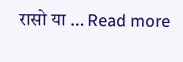रासो या … Read more